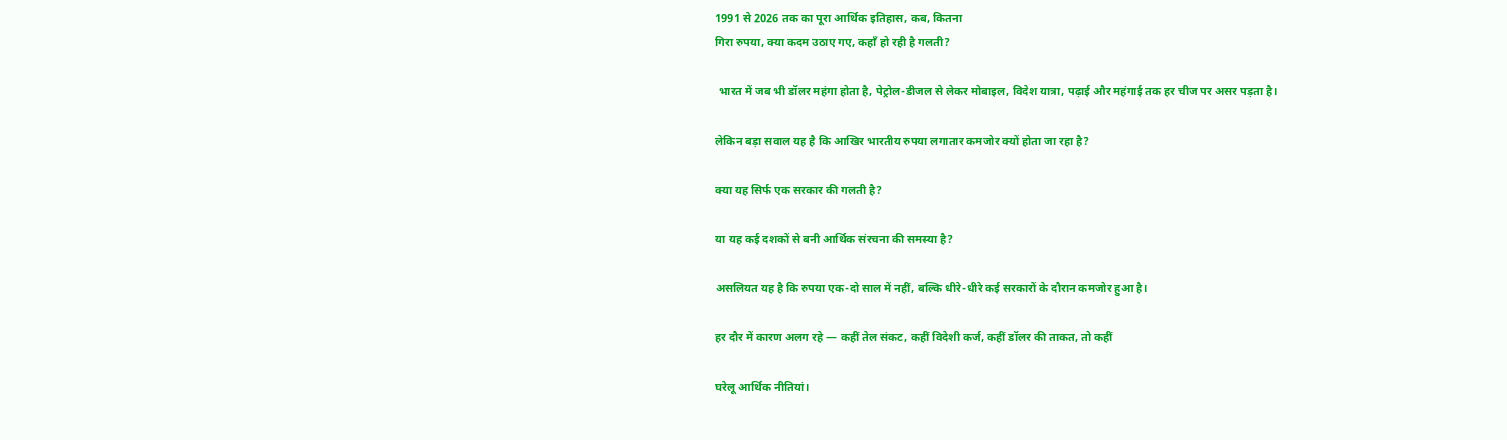1991 से 2026 तक का पूरा आर्थिक इतिहास, कब, कितना
गिरा रुपया, क्या कदम उठाए गए, कहाँ हो रही है गलती?

 भारत में जब भी डॉलर महंगा होता है, पेट्रोल-डीजल से लेकर मोबाइल, विदेश यात्रा, पढ़ाई और महंगाई तक हर चीज पर असर पड़ता है।

लेकिन बड़ा सवाल यह है कि आखिर भारतीय रुपया लगातार कमजोर क्यों होता जा रहा है?

क्या यह सिर्फ एक सरकार की गलती है?

या यह कई दशकों से बनी आर्थिक संरचना की समस्या है?

असलियत यह है कि रुपया एक-दो साल में नहीं, बल्कि धीरे-धीरे कई सरकारों के दौरान कमजोर हुआ है।

हर दौर में कारण अलग रहे — कहीं तेल संकट, कहीं विदेशी कर्ज, कहीं डॉलर की ताकत, तो कहीं

घरेलू आर्थिक नीतियां।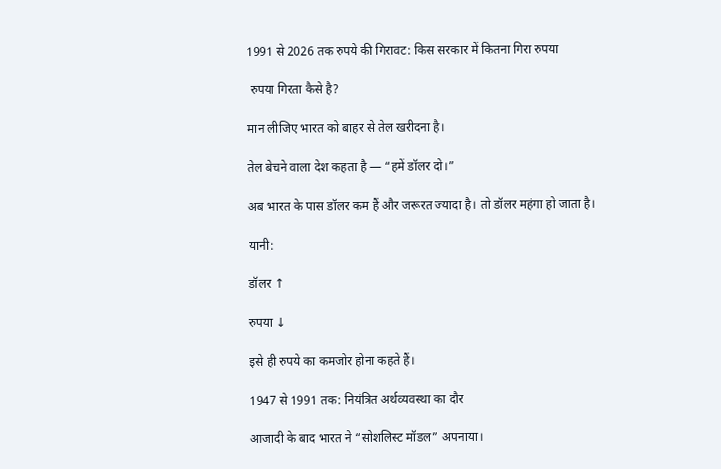1991 से 2026 तक रुपये की गिरावट: किस सरकार में कितना गिरा रुपया

 रुपया गिरता कैसे है?

मान लीजिए भारत को बाहर से तेल खरीदना है।

तेल बेचने वाला देश कहता है — “हमें डॉलर दो।”

अब भारत के पास डॉलर कम हैं और जरूरत ज्यादा है। तो डॉलर महंगा हो जाता है।

यानी:

डॉलर ↑

रुपया ↓

इसे ही रुपये का कमजोर होना कहते हैं।

1947 से 1991 तक: नियंत्रित अर्थव्यवस्था का दौर

आजादी के बाद भारत ने “सोशलिस्ट मॉडल” अपनाया।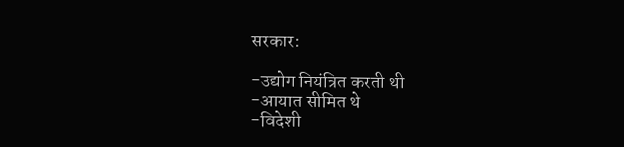सरकार:

-उद्योग नियंत्रित करती थी
-आयात सीमित थे
-विदेशी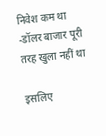निवेश कम था
-डॉलर बाजार पूरी तरह खुला नहीं था

इसलिए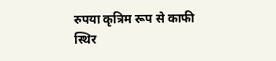रुपया कृत्रिम रूप से काफी स्थिर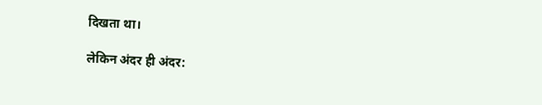दिखता था।

लेकिन अंदर ही अंदर: